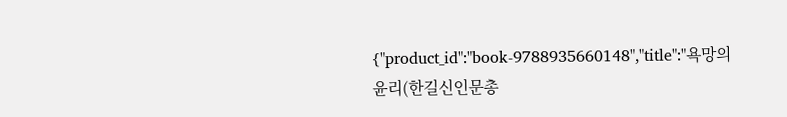{"product_id":"book-9788935660148","title":"욕망의 윤리(한길신인문총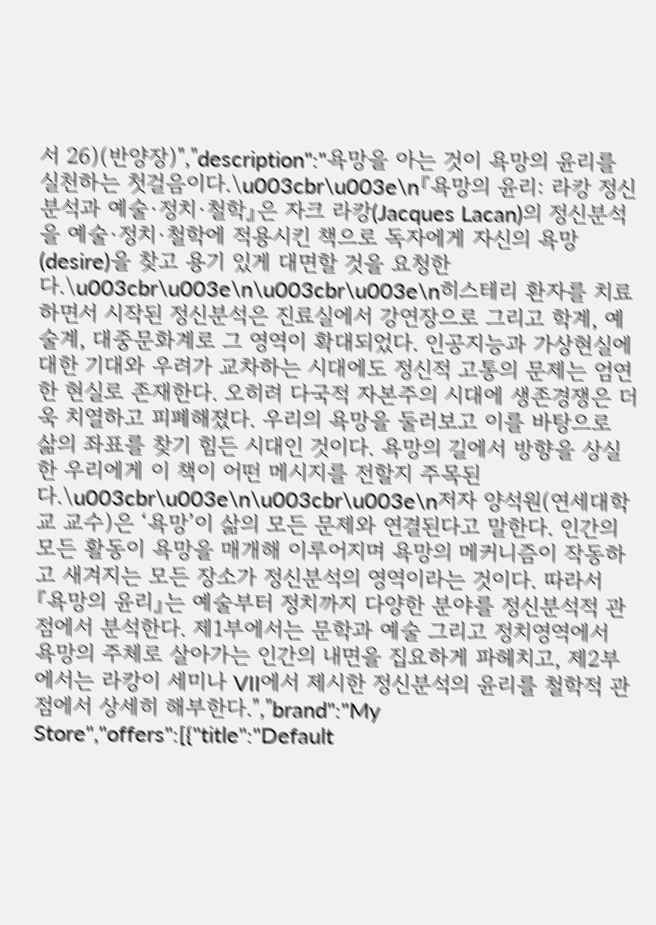서 26)(반양장)","description":"욕망을 아는 것이 욕망의 윤리를 실천하는 첫걸음이다.\u003cbr\u003e\n『욕망의 윤리: 라캉 정신분석과 예술·정치·철학』은 자크 라캉(Jacques Lacan)의 정신분석을 예술·정치·철학에 적용시킨 책으로 독자에게 자신의 욕망(desire)을 찾고 용기 있게 대면할 것을 요청한다.\u003cbr\u003e\n\u003cbr\u003e\n히스테리 환자를 치료하면서 시작된 정신분석은 진료실에서 강연장으로 그리고 학계, 예술계, 대중문화계로 그 영역이 확대되었다. 인공지능과 가상현실에 대한 기대와 우려가 교차하는 시대에도 정신적 고통의 문제는 엄연한 현실로 존재한다. 오히려 다국적 자본주의 시대에 생존경쟁은 더욱 치열하고 피폐해졌다. 우리의 욕망을 둘러보고 이를 바탕으로 삶의 좌표를 찾기 힘든 시대인 것이다. 욕망의 길에서 방향을 상실한 우리에게 이 책이 어떤 메시지를 전할지 주목된다.\u003cbr\u003e\n\u003cbr\u003e\n저자 양석원(연세대학교 교수)은 ‘욕망’이 삶의 모든 문제와 연결된다고 말한다. 인간의 모든 활동이 욕망을 매개해 이루어지며 욕망의 메커니즘이 작동하고 새겨지는 모든 장소가 정신분석의 영역이라는 것이다. 따라서 『욕망의 윤리』는 예술부터 정치까지 다양한 분야를 정신분석적 관점에서 분석한다. 제1부에서는 문학과 예술 그리고 정치영역에서 욕망의 주체로 살아가는 인간의 내면을 집요하게 파헤치고, 제2부에서는 라캉이 세미나 VII에서 제시한 정신분석의 윤리를 철학적 관점에서 상세히 해부한다.","brand":"My Store","offers":[{"title":"Default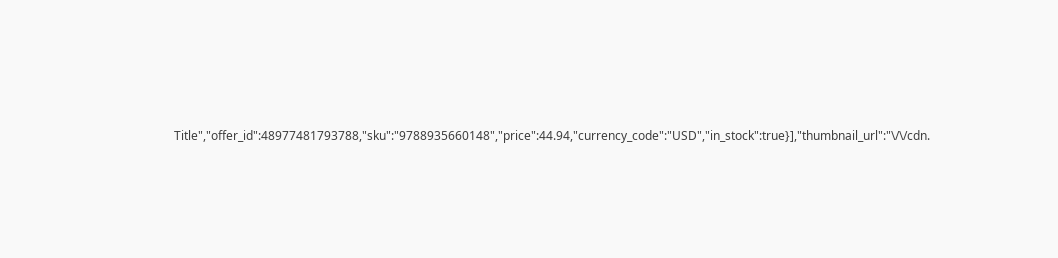Title","offer_id":48977481793788,"sku":"9788935660148","price":44.94,"currency_code":"USD","in_stock":true}],"thumbnail_url":"\/\/cdn.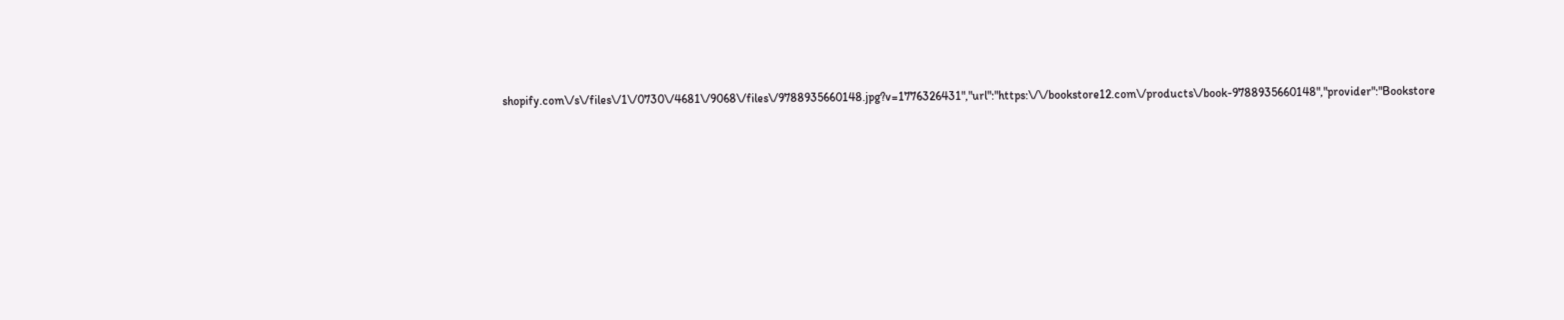shopify.com\/s\/files\/1\/0730\/4681\/9068\/files\/9788935660148.jpg?v=1776326431","url":"https:\/\/bookstore12.com\/products\/book-9788935660148","provider":"Bookstore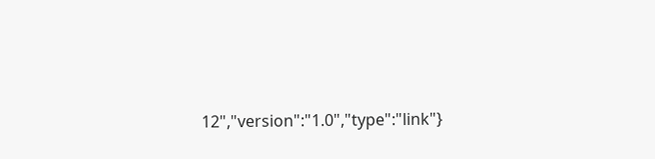12","version":"1.0","type":"link"}